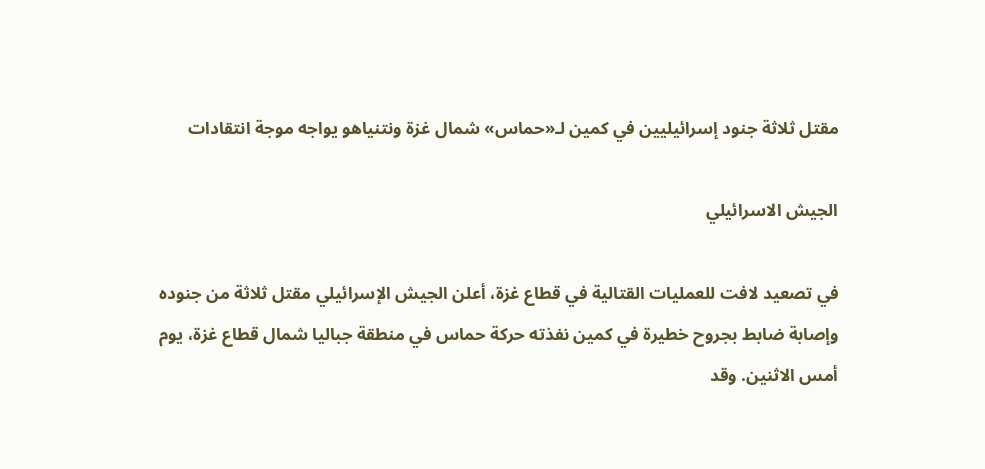مقتل ثلاثة جنود إسرائيليين في كمين لـ«حماس» شمال غزة ونتنياهو يواجه موجة انتقادات

الجيش الاسرائيلي

في تصعيد لافت للعمليات القتالية في قطاع غزة، أعلن الجيش الإسرائيلي مقتل ثلاثة من جنوده وإصابة ضابط بجروح خطيرة في كمين نفذته حركة حماس في منطقة جباليا شمال قطاع غزة، يوم أمس الاثنين. وقد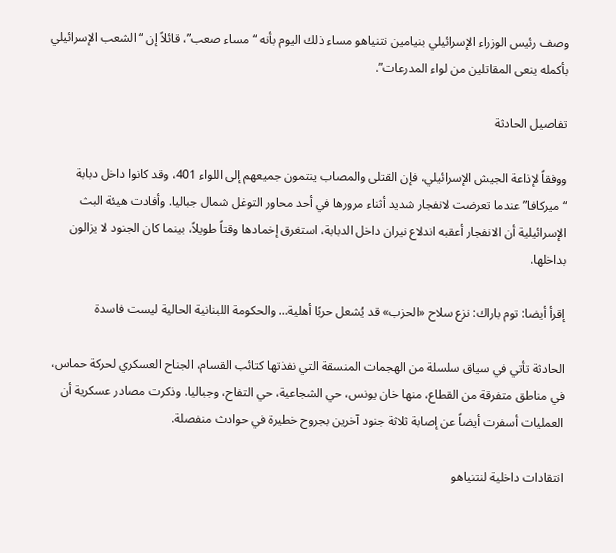وصف رئيس الوزراء الإسرائيلي بنيامين نتنياهو مساء ذلك اليوم بأنه “مساء صعب”، قائلاً إن “الشعب الإسرائيلي بأكمله ينعى المقاتلين من لواء المدرعات”.

تفاصيل الحادثة

ووفقاً لإذاعة الجيش الإسرائيلي، فإن القتلى والمصاب ينتمون جميعهم إلى اللواء 401، وقد كانوا داخل دبابة “ميركافا” عندما تعرضت لانفجار شديد أثناء مرورها في أحد محاور التوغل شمال جباليا. وأفادت هيئة البث الإسرائيلية أن الانفجار أعقبه اندلاع نيران داخل الدبابة، استغرق إخمادها وقتاً طويلاً، بينما كان الجنود لا يزالون بداخلها.

إقرأ أيضا: توم باراك: نزع سلاح «الحزب» قد يُشعل حربًا أهلية… والحكومة اللبنانية الحالية ليست فاسدة

الحادثة تأتي في سياق سلسلة من الهجمات المنسقة التي نفذتها كتائب القسام، الجناح العسكري لحركة حماس، في مناطق متفرقة من القطاع، منها خان يونس، حي الشجاعية، حي التفاح، وجباليا. وذكرت مصادر عسكرية أن العمليات أسفرت أيضاً عن إصابة ثلاثة جنود آخرين بجروح خطيرة في حوادث منفصلة.

انتقادات داخلية لنتنياهو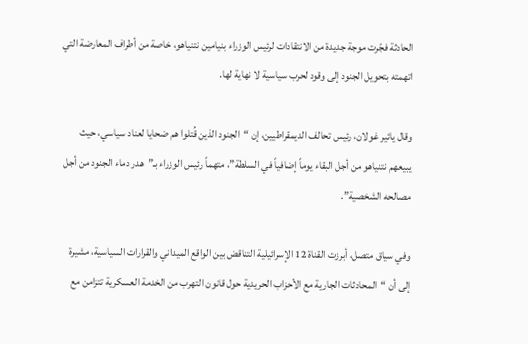الحادثة فجّرت موجة جديدة من الانتقادات لرئيس الوزراء بنيامين نتنياهو، خاصة من أطراف المعارضة التي اتهمته بتحويل الجنود إلى وقود لحرب سياسية لا نهاية لها.

وقال يائير غولان، رئيس تحالف الديمقراطيين، إن “الجنود الذين قُتلوا هم ضحايا لعناد سياسي، حيث يبيعهم نتنياهو من أجل البقاء يوماً إضافياً في السلطة”، متهماً رئيس الوزراء بـ”هدر دماء الجنود من أجل مصالحه الشخصية”.

وفي سياق متصل، أبرزت القناة 12 الإسرائيلية التناقض بين الواقع الميداني والقرارات السياسية، مشيرة إلى أن “المحادثات الجارية مع الأحزاب الحريدية حول قانون التهرب من الخدمة العسكرية تتزامن مع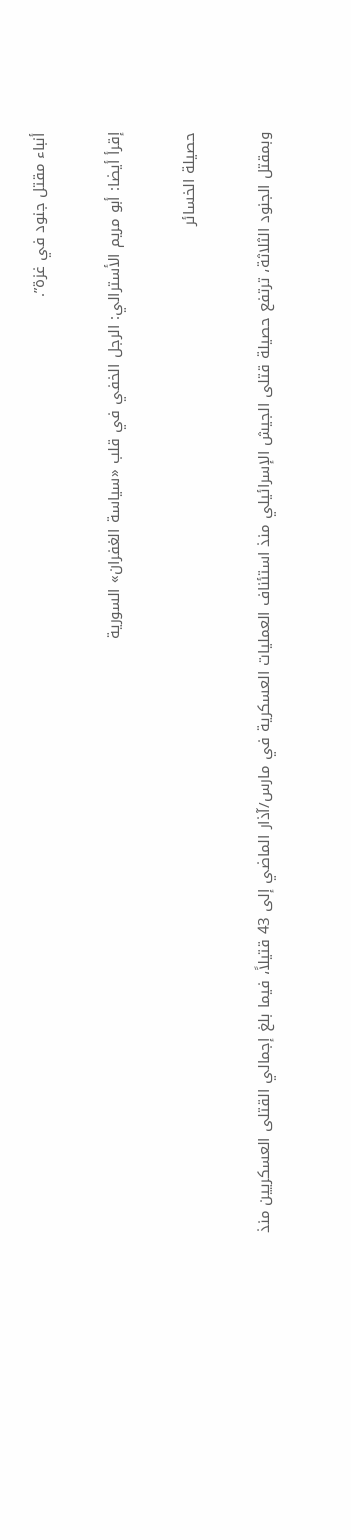أنباء مقتل جنود في غزة”.

إقرأ أيضا: أبو مريم الأسترالي: الرجل الخفي في قلب «سياسة الغفران» السورية

حصيلة الخسائر

وبمقتل الجنود الثلاثة، ترتفع حصيلة قتلى الجيش الإسرائيلي منذ استئناف العمليات العسكرية في مارس/آذار الماضي إلى 43 قتيلاً، فيما بلغ إجمالي القتلى العسكريين منذ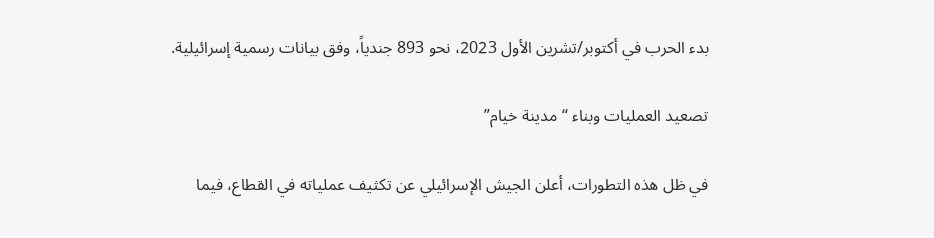بدء الحرب في أكتوبر/تشرين الأول 2023، نحو 893 جندياً، وفق بيانات رسمية إسرائيلية.

تصعيد العمليات وبناء “مدينة خيام”

في ظل هذه التطورات، أعلن الجيش الإسرائيلي عن تكثيف عملياته في القطاع، فيما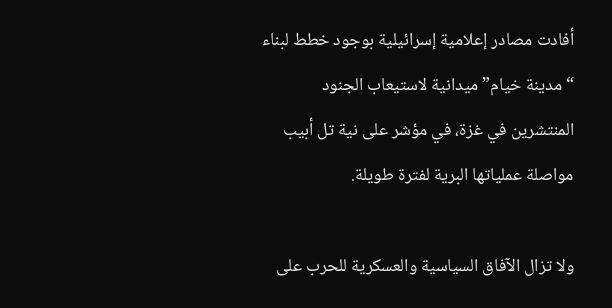أفادت مصادر إعلامية إسرائيلية بوجود خطط لبناء “مدينة خيام” ميدانية لاستيعاب الجنود المنتشرين في غزة، في مؤشر على نية تل أبيب مواصلة عملياتها البرية لفترة طويلة.

ولا تزال الآفاق السياسية والعسكرية للحرب على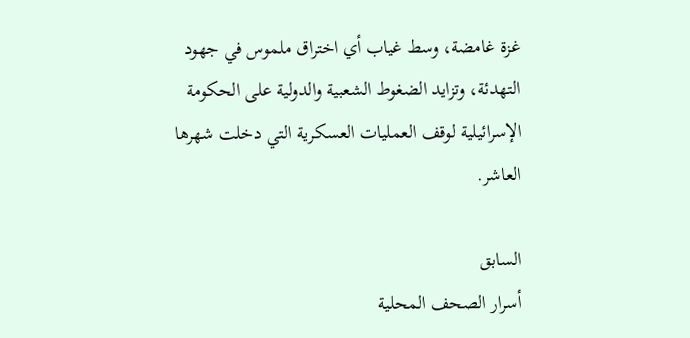غزة غامضة، وسط غياب أي اختراق ملموس في جهود التهدئة، وتزايد الضغوط الشعبية والدولية على الحكومة الإسرائيلية لوقف العمليات العسكرية التي دخلت شهرها العاشر.

السابق
أسرار الصحف المحلية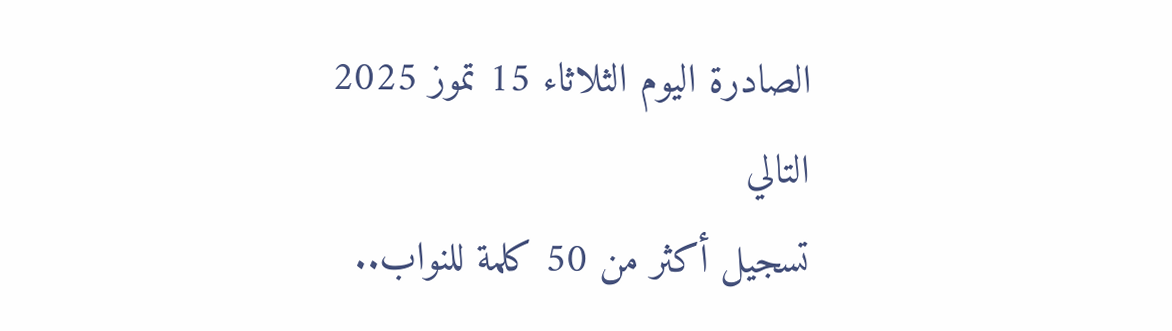الصادرة اليوم الثلاثاء 15 تموز 2025
التالي
تسجيل أكثر من 50 كلمة للنواب..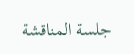جلسة المناقشة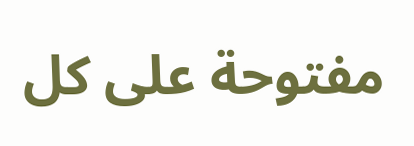مفتوحة على كل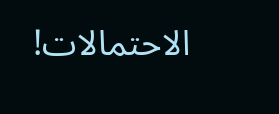الاحتمالات!